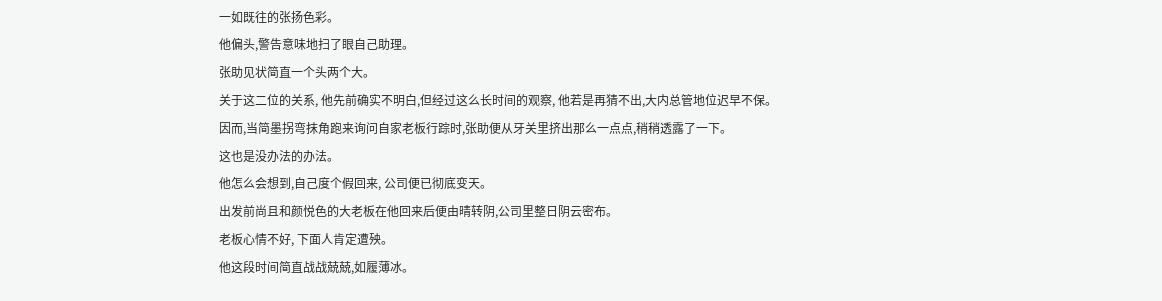一如既往的张扬色彩。
他偏头,警告意味地扫了眼自己助理。
张助见状简直一个头两个大。
关于这二位的关系, 他先前确实不明白,但经过这么长时间的观察, 他若是再猜不出,大内总管地位迟早不保。
因而,当简墨拐弯抹角跑来询问自家老板行踪时,张助便从牙关里挤出那么一点点,稍稍透露了一下。
这也是没办法的办法。
他怎么会想到,自己度个假回来, 公司便已彻底变天。
出发前尚且和颜悦色的大老板在他回来后便由晴转阴,公司里整日阴云密布。
老板心情不好, 下面人肯定遭殃。
他这段时间简直战战兢兢,如履薄冰。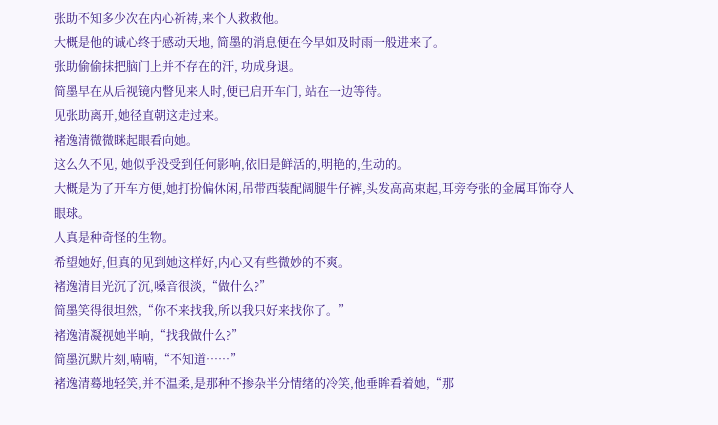张助不知多少次在内心祈祷,来个人救救他。
大概是他的诚心终于感动天地, 简墨的消息便在今早如及时雨一般进来了。
张助偷偷抹把脑门上并不存在的汗, 功成身退。
简墨早在从后视镜内瞥见来人时,便已启开车门, 站在一边等待。
见张助离开,她径直朝这走过来。
褚逸清微微眯起眼看向她。
这么久不见, 她似乎没受到任何影响,依旧是鲜活的,明艳的,生动的。
大概是为了开车方便,她打扮偏休闲,吊带西装配阔腿牛仔裤,头发高高束起,耳旁夸张的金属耳饰夺人眼球。
人真是种奇怪的生物。
希望她好,但真的见到她这样好,内心又有些微妙的不爽。
褚逸清目光沉了沉,嗓音很淡,“做什么?”
简墨笑得很坦然,“你不来找我,所以我只好来找你了。”
褚逸清凝视她半晌,“找我做什么?”
简墨沉默片刻,喃喃,“不知道……”
褚逸清蓦地轻笑,并不温柔,是那种不掺杂半分情绪的冷笑,他垂眸看着她,“那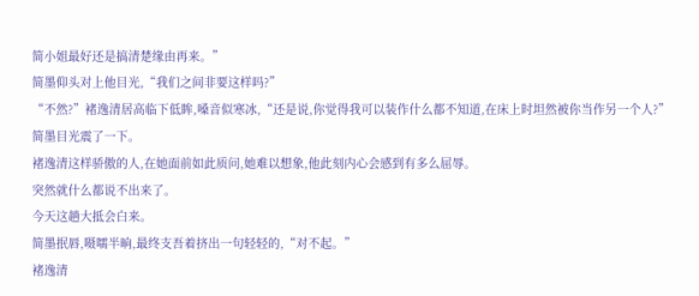简小姐最好还是搞清楚缘由再来。”
简墨仰头对上他目光,“我们之间非要这样吗?”
“不然?”褚逸清居高临下低眸,嗓音似寒冰,“还是说,你觉得我可以装作什么都不知道,在床上时坦然被你当作另一个人?”
简墨目光震了一下。
褚逸清这样骄傲的人,在她面前如此质问,她难以想象,他此刻内心会感到有多么屈辱。
突然就什么都说不出来了。
今天这趟大抵会白来。
简墨抿唇,嗫嚅半晌,最终支吾着挤出一句轻轻的,“对不起。”
褚逸清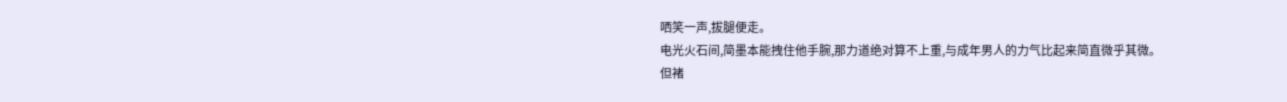哂笑一声,拔腿便走。
电光火石间,简墨本能拽住他手腕,那力道绝对算不上重,与成年男人的力气比起来简直微乎其微。
但褚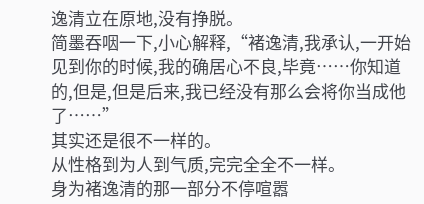逸清立在原地,没有挣脱。
简墨吞咽一下,小心解释,“褚逸清,我承认,一开始见到你的时候,我的确居心不良,毕竟……你知道的,但是,但是后来,我已经没有那么会将你当成他了……”
其实还是很不一样的。
从性格到为人到气质,完完全全不一样。
身为褚逸清的那一部分不停喧嚣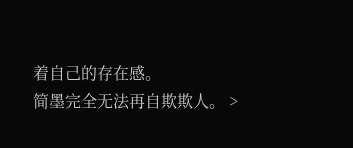着自己的存在感。
简墨完全无法再自欺欺人。 >